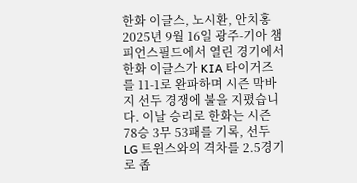한화 이글스, 노시환, 안치홍 2025년 9월 16일 광주-기아 챔피언스필드에서 열린 경기에서 한화 이글스가 KIA 타이거즈를 11-1로 완파하며 시즌 막바지 선두 경쟁에 불을 지폈습니다. 이날 승리로 한화는 시즌 78승 3무 53패를 기록, 선두 LG 트윈스와의 격차를 2.5경기로 좁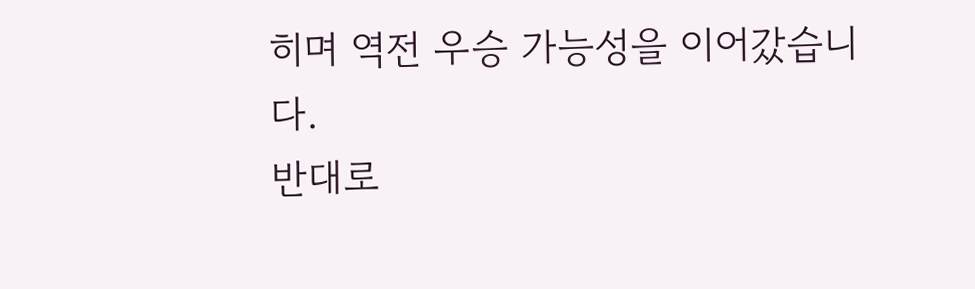히며 역전 우승 가능성을 이어갔습니다.
반대로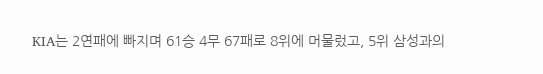KIA는 2연패에 빠지며 61승 4무 67패로 8위에 머물렀고, 5위 삼성과의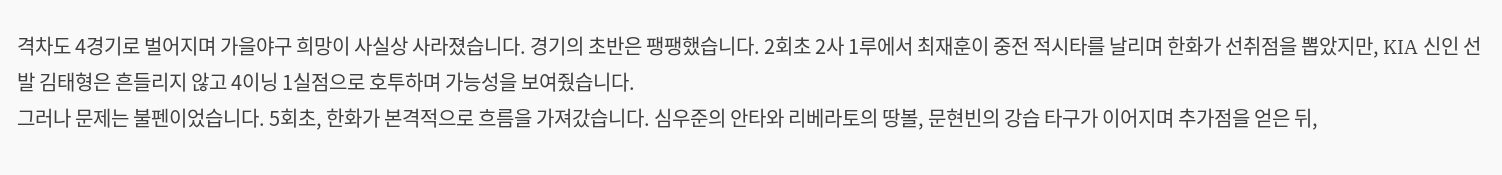격차도 4경기로 벌어지며 가을야구 희망이 사실상 사라졌습니다. 경기의 초반은 팽팽했습니다. 2회초 2사 1루에서 최재훈이 중전 적시타를 날리며 한화가 선취점을 뽑았지만, KIA 신인 선발 김태형은 흔들리지 않고 4이닝 1실점으로 호투하며 가능성을 보여줬습니다.
그러나 문제는 불펜이었습니다. 5회초, 한화가 본격적으로 흐름을 가져갔습니다. 심우준의 안타와 리베라토의 땅볼, 문현빈의 강습 타구가 이어지며 추가점을 얻은 뒤,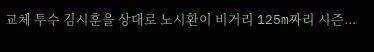교체 투수 김시훈을 상대로 노시환이 비거리 125m짜리 시즌...